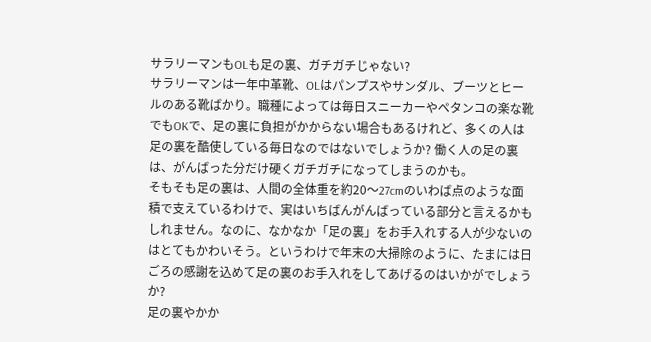サラリーマンもOLも足の裏、ガチガチじゃない?
サラリーマンは一年中革靴、OLはパンプスやサンダル、ブーツとヒールのある靴ばかり。職種によっては毎日スニーカーやペタンコの楽な靴でもOKで、足の裏に負担がかからない場合もあるけれど、多くの人は足の裏を酷使している毎日なのではないでしょうか? 働く人の足の裏は、がんばった分だけ硬くガチガチになってしまうのかも。
そもそも足の裏は、人間の全体重を約20〜27cmのいわば点のような面積で支えているわけで、実はいちばんがんばっている部分と言えるかもしれません。なのに、なかなか「足の裏」をお手入れする人が少ないのはとてもかわいそう。というわけで年末の大掃除のように、たまには日ごろの感謝を込めて足の裏のお手入れをしてあげるのはいかがでしょうか?
足の裏やかか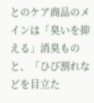とのケア商品のメインは「臭いを抑える」消臭ものと、「ひび割れなどを目立た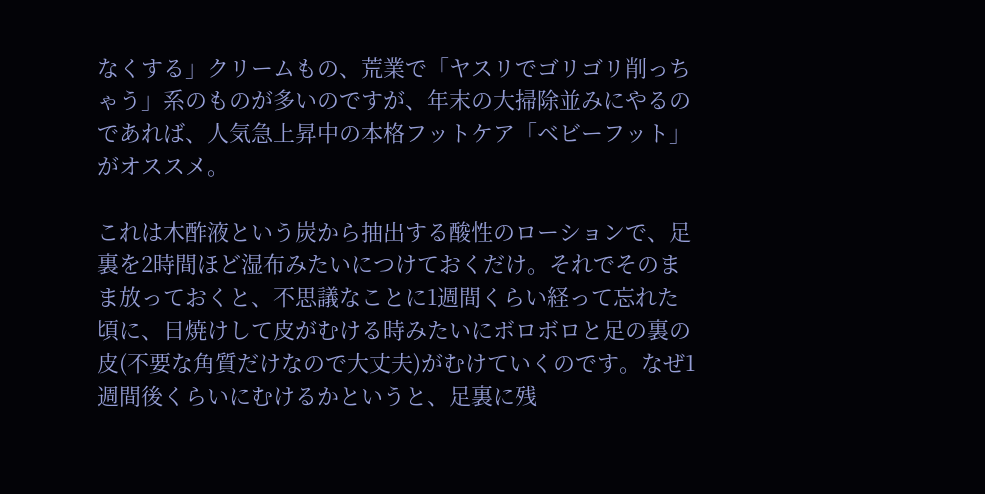なくする」クリームもの、荒業で「ヤスリでゴリゴリ削っちゃう」系のものが多いのですが、年末の大掃除並みにやるのであれば、人気急上昇中の本格フットケア「ベビーフット」がオススメ。

これは木酢液という炭から抽出する酸性のローションで、足裏を2時間ほど湿布みたいにつけておくだけ。それでそのまま放っておくと、不思議なことに1週間くらい経って忘れた頃に、日焼けして皮がむける時みたいにボロボロと足の裏の皮(不要な角質だけなので大丈夫)がむけていくのです。なぜ1週間後くらいにむけるかというと、足裏に残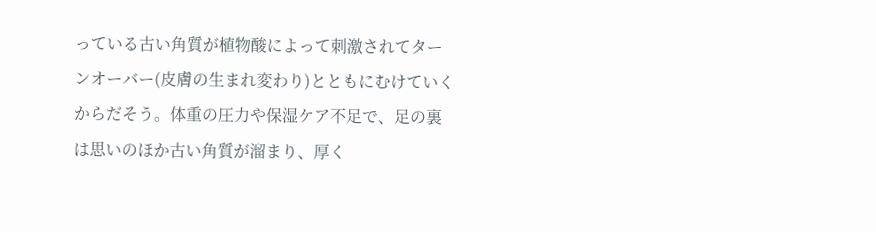っている古い角質が植物酸によって刺激されてターンオーバー(皮膚の生まれ変わり)とともにむけていくからだそう。体重の圧力や保湿ケア不足で、足の裏は思いのほか古い角質が溜まり、厚く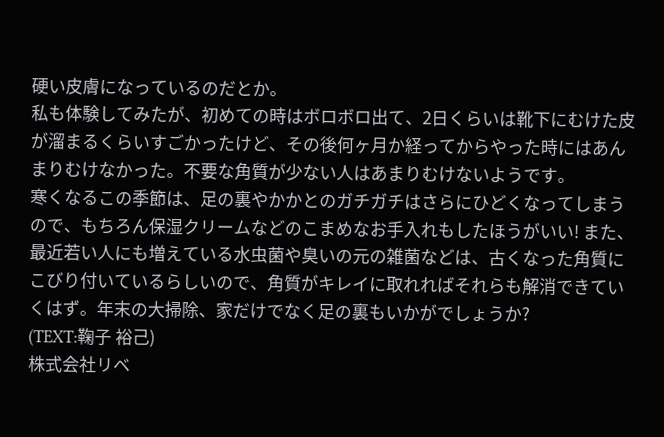硬い皮膚になっているのだとか。
私も体験してみたが、初めての時はボロボロ出て、2日くらいは靴下にむけた皮が溜まるくらいすごかったけど、その後何ヶ月か経ってからやった時にはあんまりむけなかった。不要な角質が少ない人はあまりむけないようです。
寒くなるこの季節は、足の裏やかかとのガチガチはさらにひどくなってしまうので、もちろん保湿クリームなどのこまめなお手入れもしたほうがいい! また、最近若い人にも増えている水虫菌や臭いの元の雑菌などは、古くなった角質にこびり付いているらしいので、角質がキレイに取れればそれらも解消できていくはず。年末の大掃除、家だけでなく足の裏もいかがでしょうか?
(TEXT:鞠子 裕己)
株式会社リベ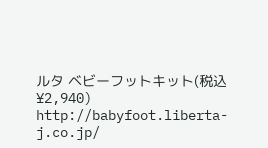ルタ ベビーフットキット(税込¥2,940)
http://babyfoot.liberta-j.co.jp/